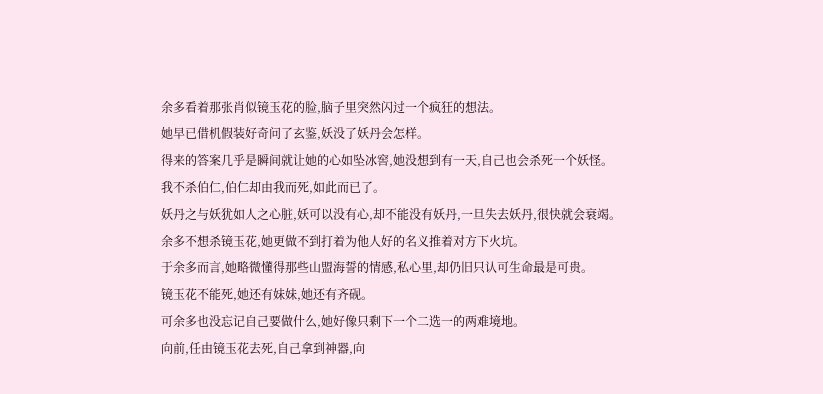余多看着那张肖似镜玉花的脸,脑子里突然闪过一个疯狂的想法。
她早已借机假装好奇问了玄鉴,妖没了妖丹会怎样。
得来的答案几乎是瞬间就让她的心如坠冰窖,她没想到有一天,自己也会杀死一个妖怪。
我不杀伯仁,伯仁却由我而死,如此而已了。
妖丹之与妖犹如人之心脏,妖可以没有心,却不能没有妖丹,一旦失去妖丹,很快就会衰竭。
余多不想杀镜玉花,她更做不到打着为他人好的名义推着对方下火坑。
于余多而言,她略微懂得那些山盟海誓的情感,私心里,却仍旧只认可生命最是可贵。
镜玉花不能死,她还有妹妹,她还有齐砚。
可余多也没忘记自己要做什么,她好像只剩下一个二选一的两难境地。
向前,任由镜玉花去死,自己拿到神器,向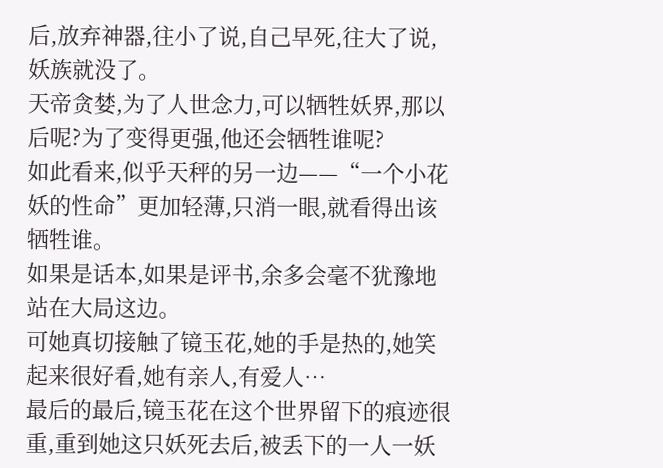后,放弃神器,往小了说,自己早死,往大了说,妖族就没了。
天帝贪婪,为了人世念力,可以牺牲妖界,那以后呢?为了变得更强,他还会牺牲谁呢?
如此看来,似乎天秤的另一边——“一个小花妖的性命”更加轻薄,只消一眼,就看得出该牺牲谁。
如果是话本,如果是评书,余多会毫不犹豫地站在大局这边。
可她真切接触了镜玉花,她的手是热的,她笑起来很好看,她有亲人,有爱人…
最后的最后,镜玉花在这个世界留下的痕迹很重,重到她这只妖死去后,被丢下的一人一妖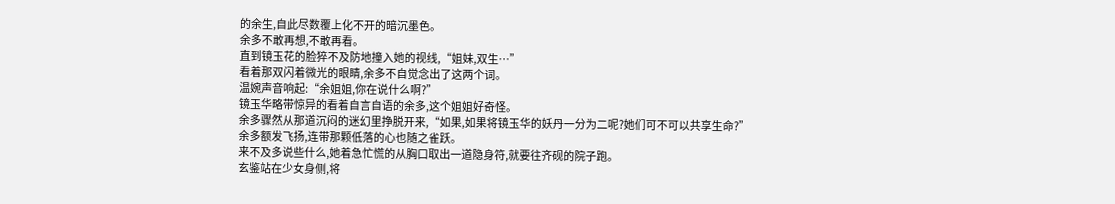的余生,自此尽数覆上化不开的暗沉墨色。
余多不敢再想,不敢再看。
直到镜玉花的脸猝不及防地撞入她的视线,“姐妹,双生…”
看着那双闪着微光的眼睛,余多不自觉念出了这两个词。
温婉声音响起:“余姐姐,你在说什么啊?”
镜玉华略带惊异的看着自言自语的余多,这个姐姐好奇怪。
余多骤然从那道沉闷的迷幻里挣脱开来,“如果,如果将镜玉华的妖丹一分为二呢?她们可不可以共享生命?”
余多额发飞扬,连带那颗低落的心也随之雀跃。
来不及多说些什么,她着急忙慌的从胸口取出一道隐身符,就要往齐砚的院子跑。
玄鉴站在少女身侧,将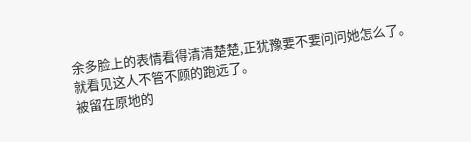余多脸上的表情看得清清楚楚,正犹豫要不要问问她怎么了。
就看见这人不管不顾的跑远了。
被留在原地的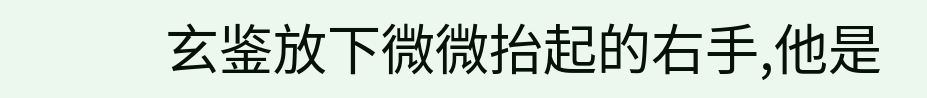玄鉴放下微微抬起的右手,他是